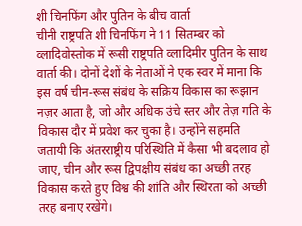शी चिनफिंग और पुतिन के बीच वार्ता
चीनी राष्ट्रपति शी चिनफिंग ने 11 सितम्बर को व्लादिवोस्तोक में रूसी राष्ट्रपति व्लादिमीर पुतिन के साथ वार्ता की। दोनों देशों के नेताओं ने एक स्वर में माना कि इस वर्ष चीन-रूस संबंध के सक्रिय विकास का रूझान नज़र आता है, जो और अधिक उंचे स्तर और तेज़ गति के विकास दौर में प्रवेश कर चुका है। उन्होंने सहमति जतायी कि अंतरराष्ट्रीय परिस्थिति में कैसा भी बदलाव हो जाए, चीन और रूस द्विपक्षीय संबंध का अच्छी तरह विकास करते हुए विश्व की शांति और स्थिरता को अच्छी तरह बनाए रखेंगे।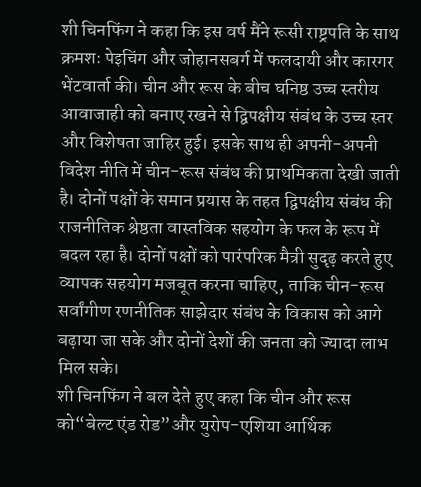शी चिनफिंग ने कहा कि इस वर्ष मैंने रूसी राष्ट्रपति के साथ क्रमशः पेइचिंग और जोहानसबर्ग में फलदायी और कारगर भेंटवार्ता की। चीन और रूस के बीच घनिष्ठ उच्च स्तरीय आवाजाही को बनाए रखने से द्विपक्षीय संबंध के उच्च स्तर और विशेषता जाहिर हुई। इसके साथ ही अपनी-अपनी विदेश नीति में चीन-रूस संबंध की प्राथमिकता देखी जाती है। दोनों पक्षों के समान प्रयास के तहत द्विपक्षीय संबंध की राजनीतिक श्रेष्ठता वास्तविक सहयोग के फल के रूप में बदल रहा है। दोनों पक्षों को पारंपरिक मैत्री सुदृढ़ करते हुए व्यापक सहयोग मजबूत करना चाहिए, ताकि चीन-रूस सर्वांगीण रणनीतिक साझेदार संबंध के विकास को आगे बढ़ाया जा सके और दोनों देशों की जनता को ज्यादा लाभ मिल सके।
शी चिनफिंग ने बल देते हुए कहा कि चीन और रूस को“बेल्ट एंड रोड”और युरोप-एशिया आर्थिक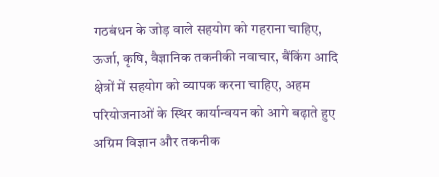गठबंधन के जोड़ वाले सहयोग को गहराना चाहिए, ऊर्जा, कृषि, वैज्ञानिक तकनीकी नवाचार, बैंकिंग आदि क्षेत्रों में सहयोग को व्यापक करना चाहिए, अहम परियोजनाओं के स्थिर कार्यान्वयन को आगे बढ़ाते हुए अग्रिम विज्ञान और तकनीक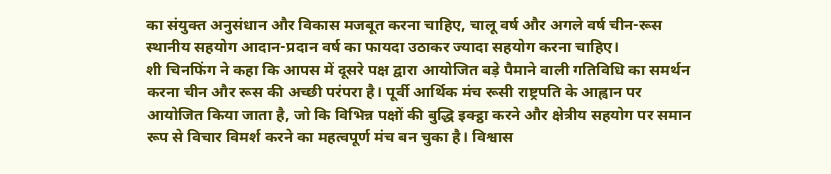का संयुक्त अनुसंधान और विकास मजबूत करना चाहिए, चालू वर्ष और अगले वर्ष चीन-रूस स्थानीय सहयोग आदान-प्रदान वर्ष का फायदा उठाकर ज्यादा सहयोग करना चाहिए।
शी चिनफिंग ने कहा कि आपस में दूसरे पक्ष द्वारा आयोजित बड़े पैमाने वाली गतिविधि का समर्थन करना चीन और रूस की अच्छी परंपरा है। पूर्वी आर्थिक मंच रूसी राष्ट्रपति के आह्वान पर आयोजित किया जाता है, जो कि विभिन्न पक्षों की बुद्धि इक्ट्ठा करने और क्षेत्रीय सहयोग पर समान रूप से विचार विमर्श करने का महत्वपूर्ण मंच बन चुका है। विश्वास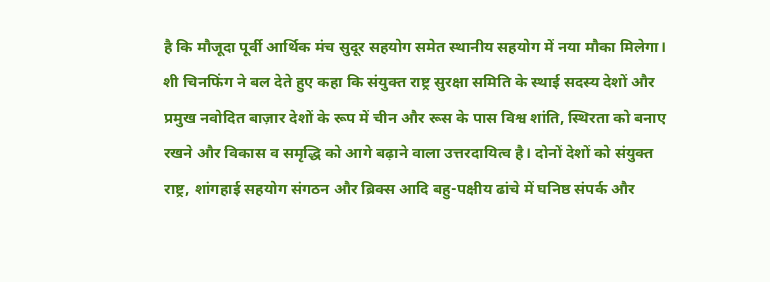है कि मौजूदा पूर्वी आर्थिक मंच सुदूर सहयोग समेत स्थानीय सहयोग में नया मौका मिलेगा।
शी चिनफिंग ने बल देते हुए कहा कि संयुक्त राष्ट्र सुरक्षा समिति के स्थाई सदस्य देशों और प्रमुख नवोदित बाज़ार देशों के रूप में चीन और रूस के पास विश्व शांति, स्थिरता को बनाए रखने और विकास व समृद्धि को आगे बढ़ाने वाला उत्तरदायित्व है। दोनों देशों को संयुक्त राष्ट्र, शांगहाई सहयोग संगठन और ब्रिक्स आदि बहु-पक्षीय ढांचे में घनिष्ठ संपर्क और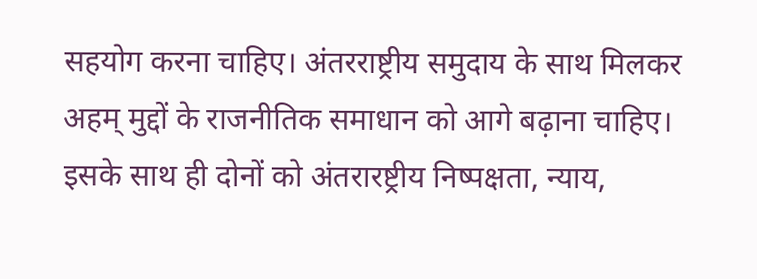सहयोग करना चाहिए। अंतरराष्ट्रीय समुदाय के साथ मिलकर अहम् मुद्दों के राजनीतिक समाधान को आगे बढ़ाना चाहिए। इसके साथ ही दोनों को अंतरारष्ट्रीय निष्पक्षता, न्याय,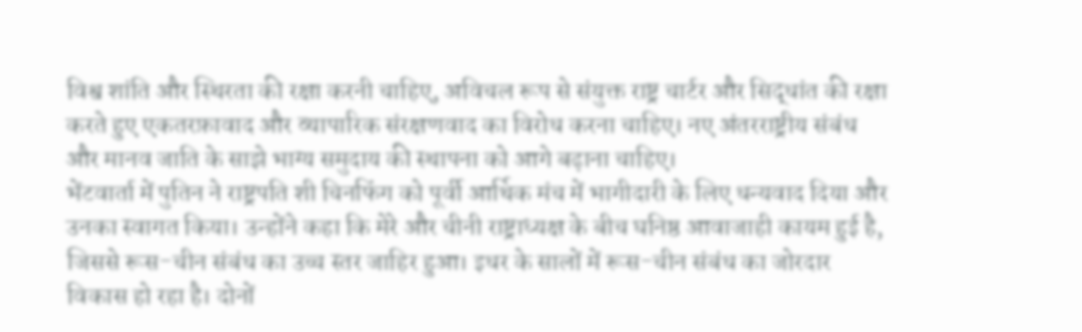विश्व शांति और स्थिरता की रक्षा करनी चाहिए, अविचल रूप से संयुक्त राष्ट्र चार्टर और सिद्धांत की रक्षा करते हुए एकतरफ़ावाद और व्यापारिक संरक्षणवाद का विरोध करना चाहिए। नए अंतरराष्ट्रीय संबंध और मानव जाति के साझे भाग्य समुदाय की स्थापना को आगे बढ़ाना चाहिए।
भेंटवार्ता में पुतिन ने राष्ट्रपति शी चिनफिंग को पूर्वी आर्थिक मंच में भागीदारी के लिए धन्यवाद दिया और उनका स्वागत किया। उन्होंने कहा कि मेरे और चीनी राष्ट्राध्यक्ष के बीच घनिष्ठ आवाजाही कायम हुई है, जिससे रूस-चीन संबंध का उच्च स्तर जाहिर हुआ। इधर के सालों में रूस-चीन संबंध का जोरदार विकास हो रहा है। दोनों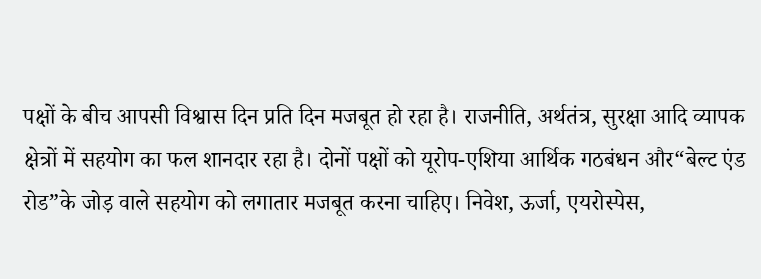पक्षों के बीच आपसी विश्वास दिन प्रति दिन मजबूत हो रहा है। राजनीति, अर्थतंत्र, सुरक्षा आदि व्यापक क्षेत्रों में सहयोग का फल शानदार रहा है। दोनों पक्षों को यूरोप-एशिया आर्थिक गठबंधन और“बेल्ट एंड रोड”के जोड़ वाले सहयोग को लगातार मजबूत करना चाहिए। निवेश, ऊर्जा, एयरोस्पेस,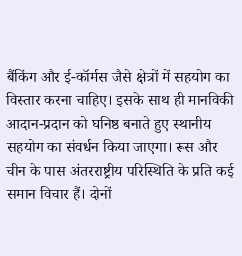बैंकिंग और ई-कॉर्मस जैसे क्षेत्रों में सहयोग का विस्तार करना चाहिए। इसके साथ ही मानविकी आदान-प्रदान को घनिष्ठ बनाते हुए स्थानीय सहयोग का संवर्धन किया जाएगा। रूस और चीन के पास अंतरराष्ट्रीय परिस्थिति के प्रति कई समान विचार हैं। दोनों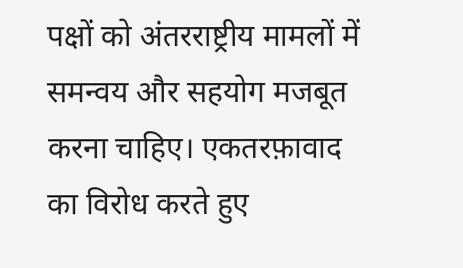पक्षों को अंतरराष्ट्रीय मामलों में समन्वय और सहयोग मजबूत करना चाहिए। एकतरफ़ावाद का विरोध करते हुए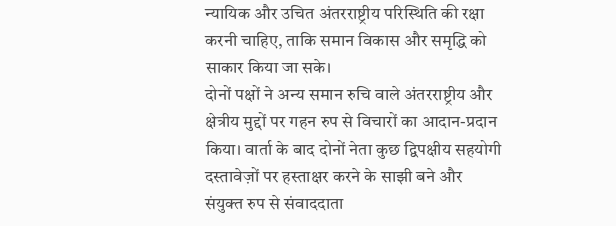न्यायिक और उचित अंतरराष्ट्रीय परिस्थिति की रक्षा करनी चाहिए, ताकि समान विकास और समृद्धि को साकार किया जा सके।
दोनों पक्षों ने अन्य समान रुचि वाले अंतरराष्ट्रीय और क्षेत्रीय मुद्दों पर गहन रुप से विचारों का आदान-प्रदान किया। वार्ता के बाद दोनों नेता कुछ द्विपक्षीय सहयोगी दस्तावेज़ों पर हस्ताक्षर करने के साझी बने और संयुक्त रुप से संवाददाता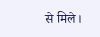से मिले।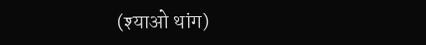(श्याओ थांग)